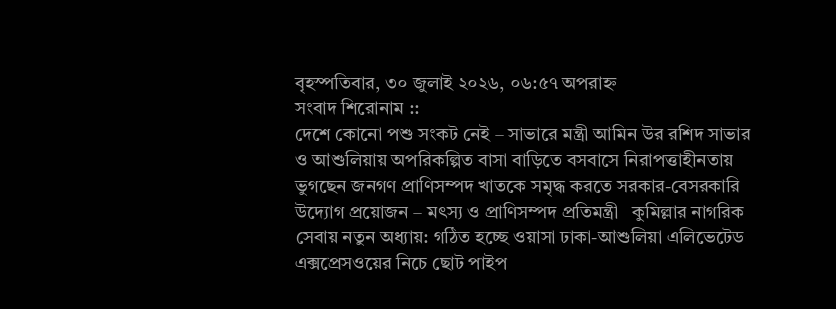বৃহস্পতিবার, ৩০ জুলাই ২০২৬, ০৬:৫৭ অপরাহ্ন
সংবাদ শিরোনাম ::
দেশে কোনো পশু সংকট নেই – সাভারে মন্ত্রী আমিন উর রশিদ সাভার ও আশুলিয়ায় অপরিকল্পিত বাসা বাড়িতে বসবাসে নিরাপত্তাহীনতায় ভুগছেন জনগণ প্রাণিসম্পদ খাতকে সমৃদ্ধ করতে সরকার-বেসরকারি উদ্যোগ প্রয়োজন – মৎস্য ও প্রাণিসম্পদ প্রতিমন্ত্রী   কুমিল্লার নাগরিক সেবায় নতুন অধ্যায়: গঠিত হচ্ছে ওয়াসা ঢাকা-আশুলিয়া এলিভেটেড এক্সপ্রেসওয়ের নিচে ছোট পাইপ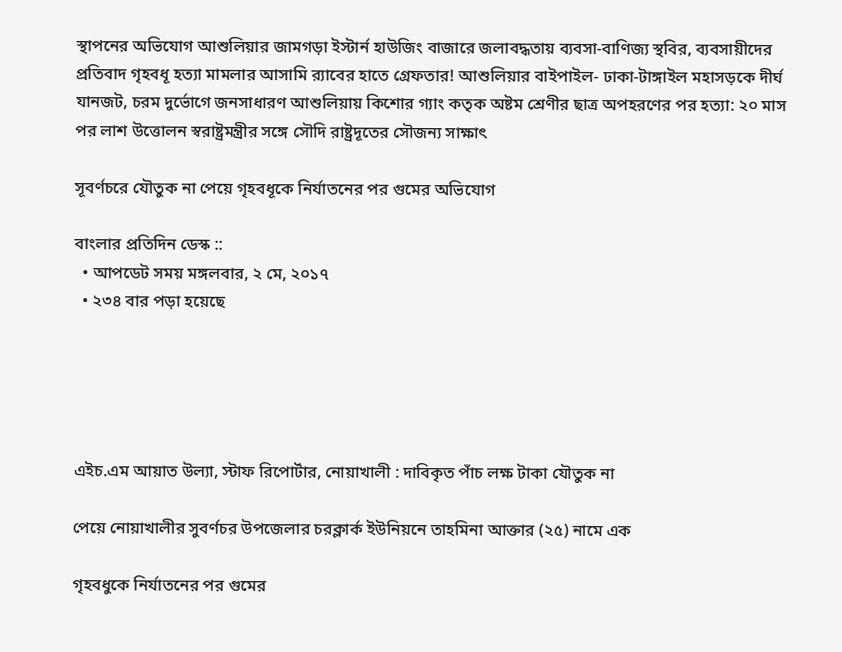স্থাপনের অভিযোগ আশুলিয়ার জামগড়া ইস্টার্ন হাউজিং বাজারে জলাবদ্ধতায় ব্যবসা-বাণিজ্য স্থবির, ব্যবসায়ীদের প্রতিবাদ গৃহবধূ হত্যা মামলার আসামি র‍্যাবের হাতে গ্রেফতার! আশুলিয়ার বাইপাইল- ঢাকা-টাঙ্গাইল মহাসড়কে দীর্ঘ যানজট, চরম দুর্ভোগে জনসাধারণ আশুলিয়ায় কিশোর গ্যাং কতৃক অষ্টম শ্রেণীর ছাত্র অপহরণের পর হত্যা: ২০ মাস পর লাশ উত্তোলন স্বরাষ্ট্রমন্ত্রীর সঙ্গে সৌদি রাষ্ট্রদূতের সৌজন্য সাক্ষাৎ

সূবর্ণচরে যৌতুক না পেয়ে গৃহবধূকে নির্যাতনের পর গুমের অভিযোগ

বাংলার প্রতিদিন ডেস্ক ::
  • আপডেট সময় মঙ্গলবার, ২ মে, ২০১৭
  • ২৩৪ বার পড়া হয়েছে





এইচ.এম আয়াত উল্যা, স্টাফ রিপোর্টার, নোয়াখালী : দাবিকৃত পাঁচ লক্ষ টাকা যৌতুক না

পেয়ে নোয়াখালীর সুবর্ণচর উপজেলার চরক্লার্ক ইউনিয়নে তাহমিনা আক্তার (২৫) নামে এক

গৃহবধুকে নির্যাতনের পর গুমের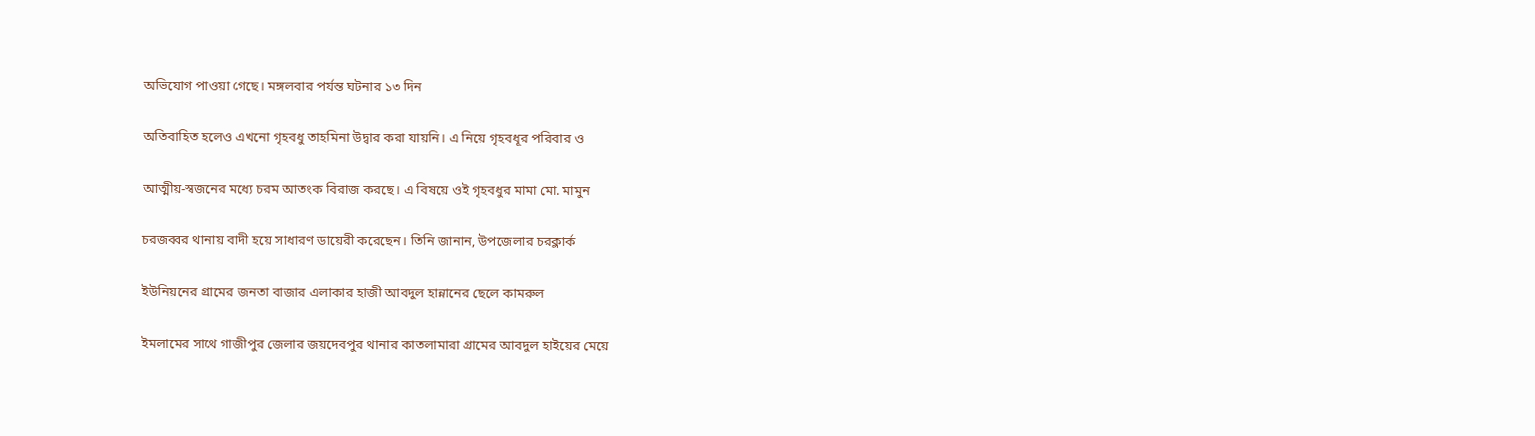অভিযোগ পাওয়া গেছে। মঙ্গলবার পর্যন্ত ঘটনার ১৩ দিন

অতিবাহিত হলেও এখনো গৃহবধু তাহমিনা উদ্বার করা যায়নি। এ নিয়ে গৃহবধূর পরিবার ও

আত্মীয়-স্বজনের মধ্যে চরম আতংক বিরাজ করছে। এ বিষয়ে ওই গৃহবধুর মামা মো. মামুন

চরজব্বর থানায় বাদী হয়ে সাধারণ ডায়েরী করেছেন। তিনি জানান, উপজেলার চরক্লার্ক

ইউনিয়নের গ্রামের জনতা বাজার এলাকার হাজী আবদুল হান্নানের ছেলে কামরুল

ইমলামের সাথে গাজীপুর জেলার জয়দেবপুর থানার কাতলামারা গ্রামের আবদুল হাইয়ের মেয়ে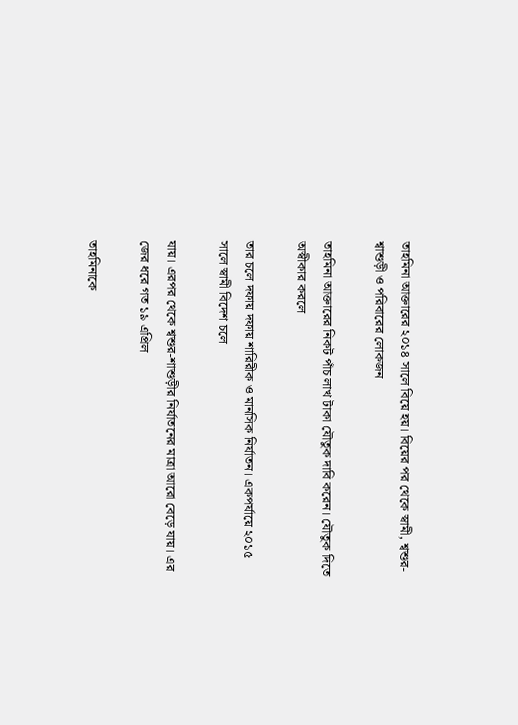তাহমিনা আক্তারের ২০১৪ সালে বিয়ে হয়। বিয়ের পর থেকে স্বামী, শ্বশুর-শ্বাশুড়ী ও পরিবারের লোকজন

তাহমিনা আক্তারের নিকট পাঁচ লাখ টাকা যৌতুক দাবি করেন। যৌতুক দিতে অস্বীকার করলে

তার চলে দফায় দফায় শারিরীক ও মানসিক নির্যাতন। একপর্যায়ে ২০১৫ সালে স্বামী বিদেশ চলে

যায়। এরপর থেকে শ্বশুর-শাশুড়ীর নির্যাতনের মাত্রা আরো বেড়ে যায়। এর জের ধরে গত ১৯ এপ্রিল

তাহমিনাকে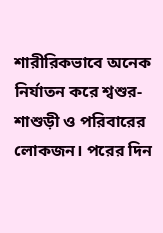শারীরিকভাবে অনেক নির্যাতন করে শ্বশুর-শাশুড়ী ও পরিবারের লোকজন। পরের দিন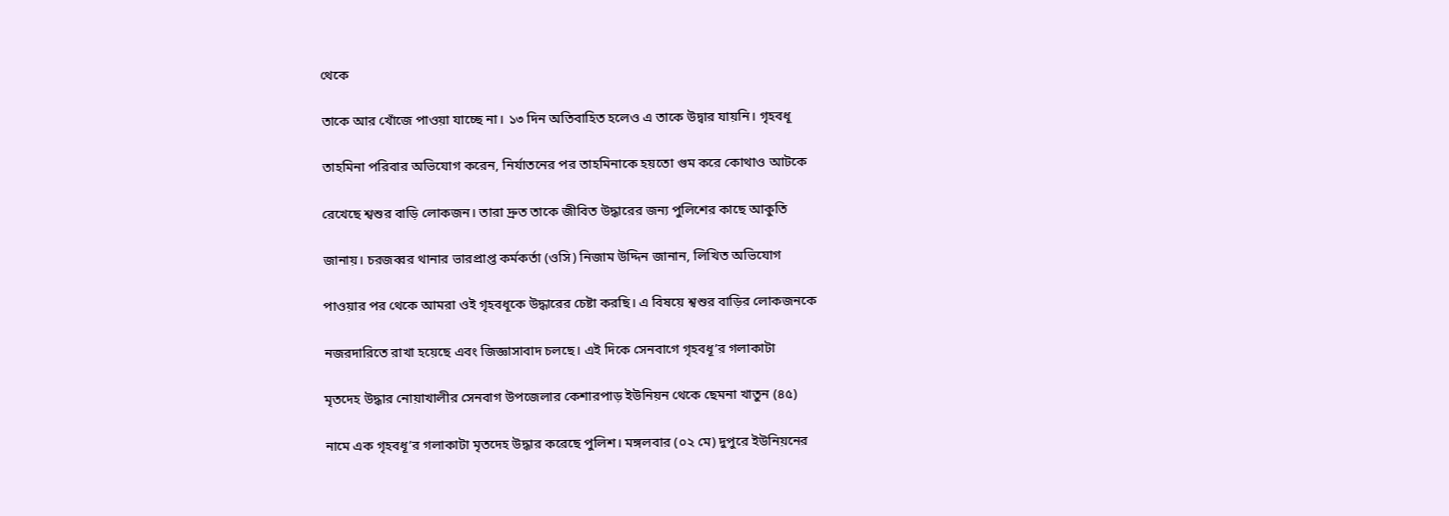থেকে

তাকে আর খোঁজে পাওয়া যাচ্ছে না। ১৩ দিন অতিবাহিত হলেও এ তাকে উদ্বার যায়নি। গৃহবধূ

তাহমিনা পরিবার অভিযোগ করেন, নির্যাতনের পর তাহমিনাকে হয়তো গুম করে কোথাও আটকে

রেখেছে শ্বশুর বাড়ি লোকজন। তারা দ্রুত তাকে জীবিত উদ্ধারের জন্য পুলিশের কাছে আকুতি

জানায়। চরজব্বর থানার ভারপ্রাপ্ত কর্মকর্তা (ওসি) নিজাম উদ্দিন জানান, লিখিত অভিযোগ

পাওয়ার পর থেকে আমরা ওই গৃহবধূকে উদ্ধারের চেষ্টা করছি। এ বিষয়ে শ্বশুর বাড়ির লোকজনকে

নজরদারিতে রাখা হয়েছে এবং জিজ্ঞাসাবাদ চলছে। এই দিকে সেনবাগে গৃহবধূ’র গলাকাটা

মৃতদেহ উদ্ধার নোয়াখালীর সেনবাগ উপজেলার কেশারপাড় ইউনিয়ন থেকে ছেমনা খাতুন (৪৫)

নামে এক গৃহবধূ’র গলাকাটা মৃতদেহ উদ্ধার করেছে পুলিশ। মঙ্গলবার (০২ মে) দুপুরে ইউনিয়নের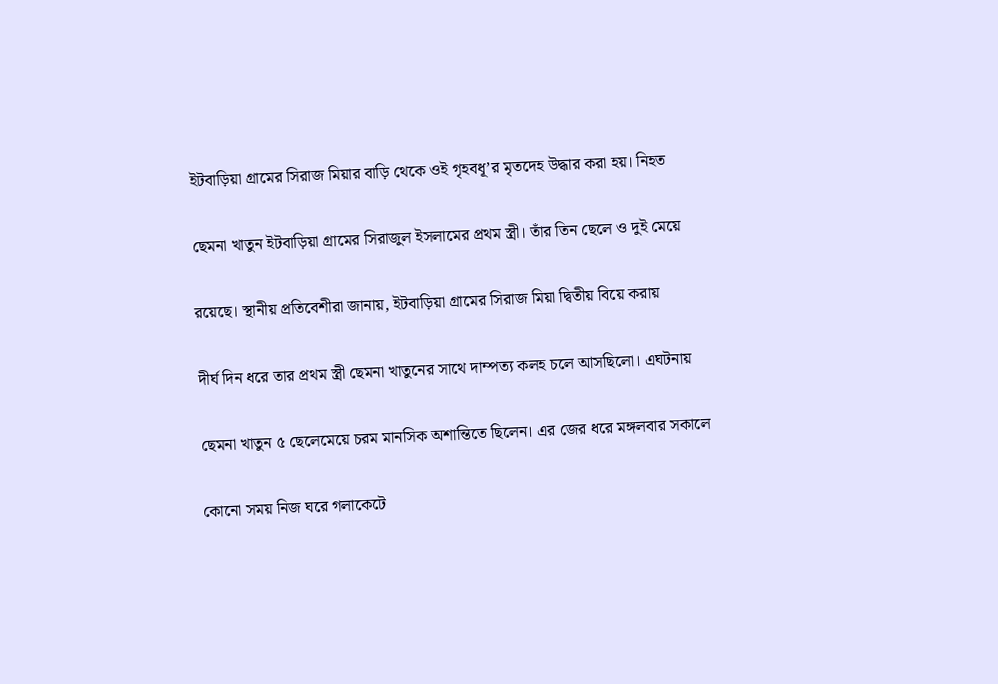ইটবাড়িয়া গ্রামের সিরাজ মিয়ার বাড়ি থেকে ওই গৃহবধূ’র মৃতদেহ উদ্ধার করা হয়। নিহত

ছেমনা খাতুন ইটবাড়িয়া গ্রামের সিরাজুল ইসলামের প্রথম স্ত্রী। তাঁর তিন ছেলে ও দুই মেয়ে

রয়েছে। স্থানীয় প্রতিবেশীরা জানায়, ইটবাড়িয়া গ্রামের সিরাজ মিয়া দ্বিতীয় বিয়ে করায়

দীর্ঘ দিন ধরে তার প্রথম স্ত্রী ছেমনা খাতুনের সাথে দাম্পত্য কলহ চলে আসছিলো। এঘটনায়

ছেমনা খাতুন ৫ ছেলেমেয়ে চরম মানসিক অশান্তিতে ছিলেন। এর জের ধরে মঙ্গলবার সকালে

কোনো সময় নিজ ঘরে গলাকেটে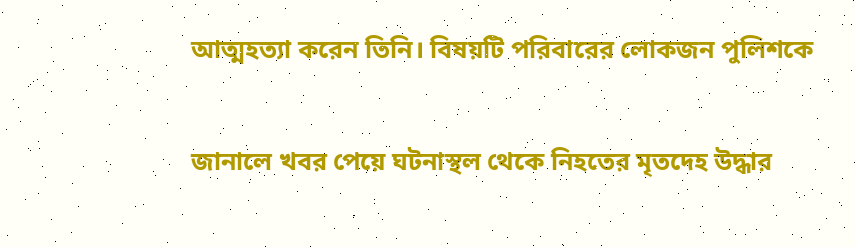আত্মহত্যা করেন তিনি। বিষয়টি পরিবারের লোকজন পুলিশকে

জানালে খবর পেয়ে ঘটনাস্থল থেকে নিহতের মৃতদেহ উদ্ধার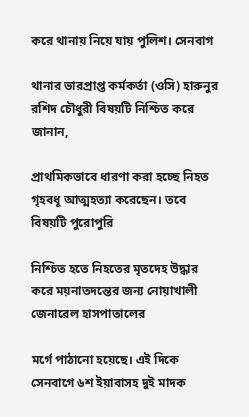করে থানায় নিয়ে যায় পুলিশ। সেনবাগ

থানার ভারপ্রাপ্ত কর্মকর্তা (ওসি) হারুনুর রশিদ চৌধুরী বিষয়টি নিশ্চিত করে জানান,

প্রাথমিকভাবে ধারণা করা হচ্ছে নিহত গৃহবধূ আত্মহত্যা করেছেন। তবে বিষয়টি পুরোপুরি

নিশ্চিত হতে নিহতের মৃতদেহ উদ্ধার করে ময়নাতদন্তের জন্য নোয়াখালী জেনারেল হাসপাতালের

মর্গে পাঠানো হয়েছে। এই দিকে সেনবাগে ৬শ ইয়াবাসহ দুই মাদক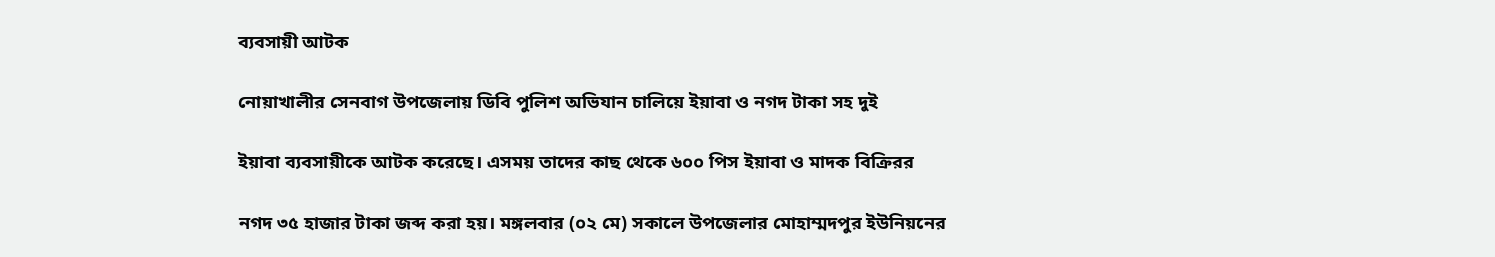ব্যবসায়ী আটক

নোয়াখালীর সেনবাগ উপজেলায় ডিবি পুলিশ অভিযান চালিয়ে ইয়াবা ও নগদ টাকা সহ দুই

ইয়াবা ব্যবসায়ীকে আটক করেছে। এসময় তাদের কাছ থেকে ৬০০ পিস ইয়াবা ও মাদক বিক্রিরর

নগদ ৩৫ হাজার টাকা জব্দ করা হয়। মঙ্গলবার (০২ মে) সকালে উপজেলার মোহাম্মদপুর ইউনিয়নের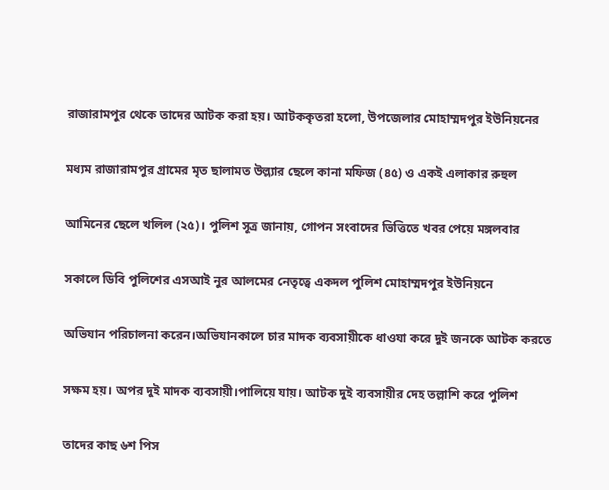রাজারামপুর থেকে তাদের আটক করা হয়। আটককৃতরা হলো, উপজেলার মোহাম্মদপুর ইউনিয়নের

মধ্যম রাজারামপুর গ্রামের মৃত ছালামত উল্ল্যার ছেলে কানা মফিজ (৪৫) ও একই এলাকার রুহুল

আমিনের ছেলে খলিল (২৫)। পুলিশ সূত্র জানায়, গোপন সংবাদের ভিত্তিতে খবর পেয়ে মঙ্গলবার

সকালে ডিবি পুলিশের এসআই নুর আলমের নেতৃত্বে একদল পুলিশ মোহাম্মদপুর ইউনিয়নে

অভিযান পরিচালনা করেন।অভিযানকালে চার মাদক ব্যবসায়ীকে ধাওযা করে দুই জনকে আটক করতে

সক্ষম হয়। অপর দুই মাদক ব্যবসায়ী।পালিয়ে যায়। আটক দুই ব্যবসায়ীর দেহ তল্লাশি করে পুলিশ

তাদের কাছ ৬শ পিস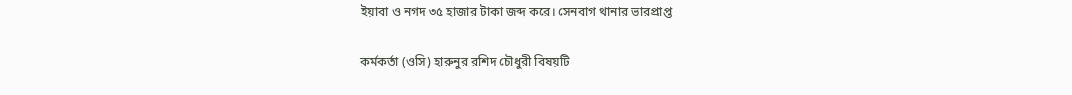ইয়াবা ও নগদ ৩৫ হাজার টাকা জব্দ করে। সেনবাগ থানার ভারপ্রাপ্ত

কর্মকর্তা (ওসি) হারুনুর রশিদ চৌধুরী বিষয়টি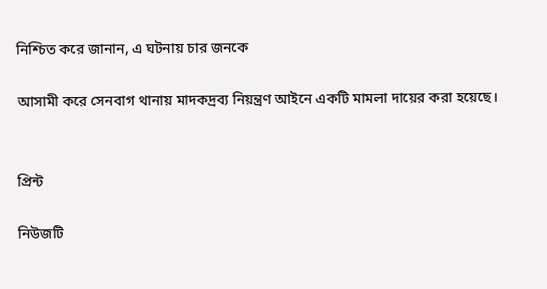নিশ্চিত করে জানান, এ ঘটনায় চার জনকে

আসামী করে সেনবাগ থানায় মাদকদ্রব্য নিয়ন্ত্রণ আইনে একটি মামলা দায়ের করা হয়েছে।


প্রিন্ট

নিউজটি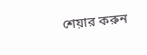শেয়ার করুন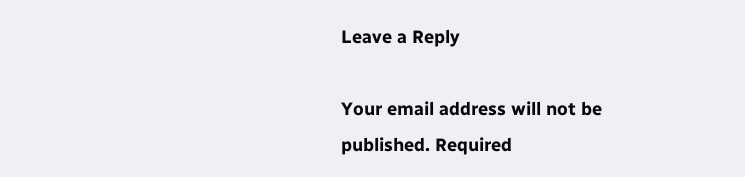Leave a Reply

Your email address will not be published. Required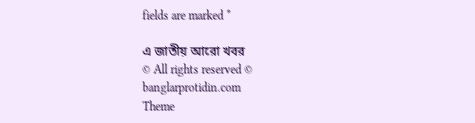fields are marked *

এ জাতীয় আরো খবর
© All rights reserved © banglarprotidin.com
Theme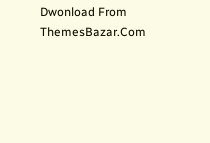Dwonload From ThemesBazar.Com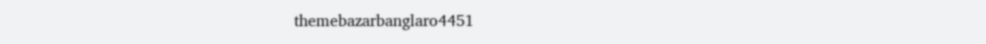themebazarbanglaro4451